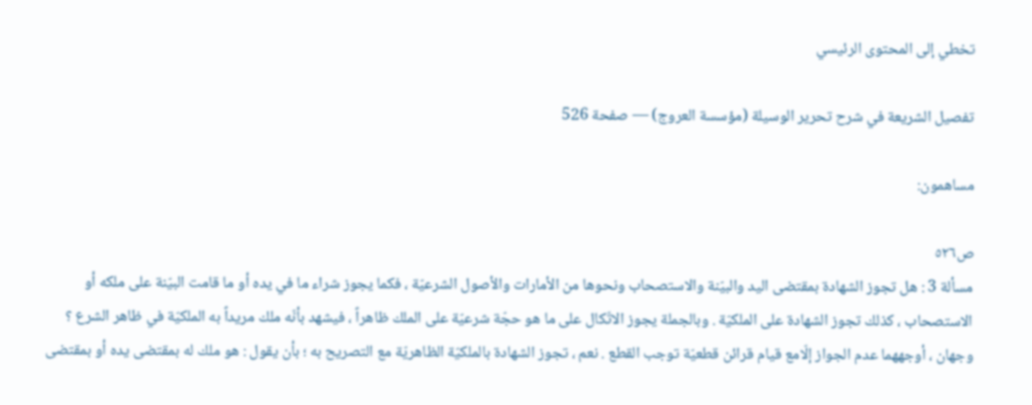تخطي إلى المحتوى الرئيسي

تفصيل الشريعة في شرح تحرير الوسيلة (مؤسسة العروج) — صفحة 526

مساهمون:

ص٥٢٦
مسألة 3 : هل تجوز الشهادة بمقتضى اليد والبيّنة والاستصحاب ونحوها من الأمارات والأصول الشرعيّة ، فكما يجوز شراء ما في يده أو ما قامت البيّنة على ملكه أو الاستصحاب ، كذلك تجوز الشهادة على الملكيّة . وبالجملة يجوز الاتّكال على ما هو حجّة شرعيّة على الملك ظاهراً ، فيشهد بأنّه ملك مريداً به الملكيّة في ظاهر الشرع ؟ وجهان ، أوجههما عدم الجواز إلّامع قيام قرائن قطعيّة توجب القطع . نعم ، تجوز الشهادة بالملكيّة الظاهريّة مع التصريح به ؛ بأن يقول : هو ملك له بمقتضى يده أو بمقتضى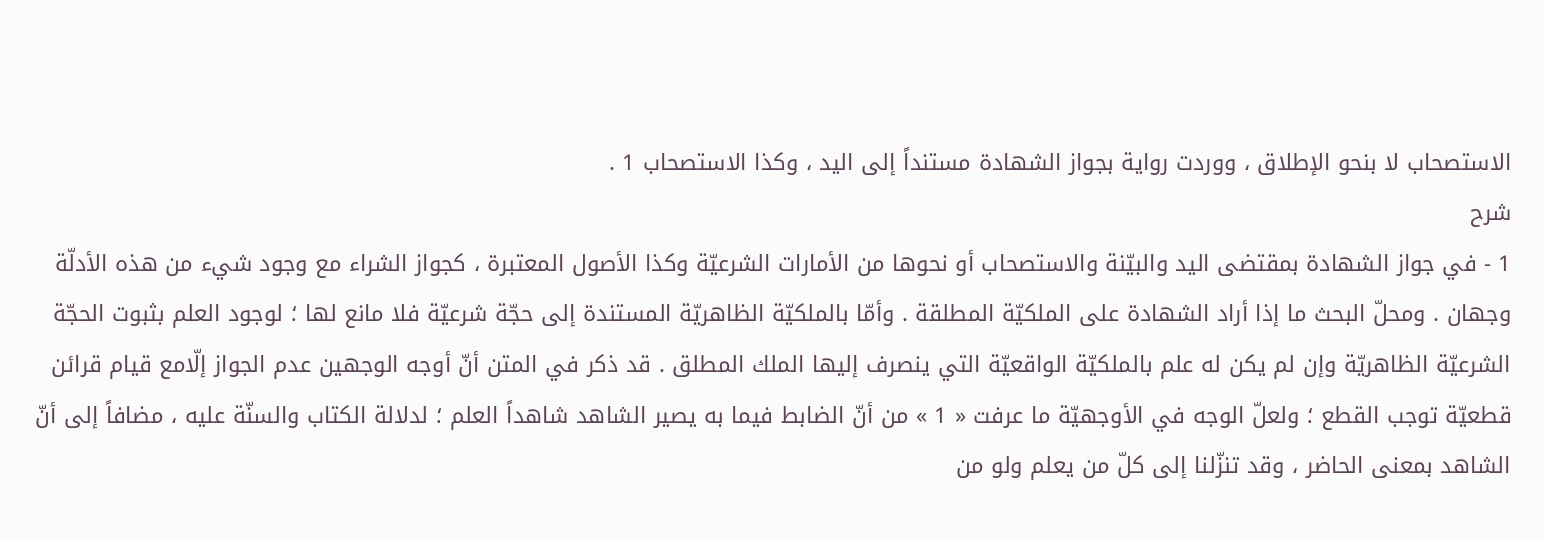الاستصحاب لا بنحو الإطلاق ، ووردت رواية بجواز الشهادة مستنداً إلى اليد ، وكذا الاستصحاب 1 .
شرح
1 - في جواز الشهادة بمقتضى اليد والبيّنة والاستصحاب أو نحوها من الأمارات الشرعيّة وكذا الأصول المعتبرة ، كجواز الشراء مع وجود شيء من هذه الأدلّة وجهان . ومحلّ البحث ما إذا أراد الشهادة على الملكيّة المطلقة . وأمّا بالملكيّة الظاهريّة المستندة إلى حجّة شرعيّة فلا مانع لها ؛ لوجود العلم بثبوت الحجّة الشرعيّة الظاهريّة وإن لم يكن له علم بالملكيّة الواقعيّة التي ينصرف إليها الملك المطلق . قد ذكر في المتن أنّ أوجه الوجهين عدم الجواز إلّامع قيام قرائن قطعيّة توجب القطع ؛ ولعلّ الوجه في الأوجهيّة ما عرفت « 1 » من أنّ الضابط فيما به يصير الشاهد شاهداً العلم ؛ لدلالة الكتاب والسنّة عليه ، مضافاً إلى أنّ الشاهد بمعنى الحاضر ، وقد تنزّلنا إلى كلّ من يعلم ولو من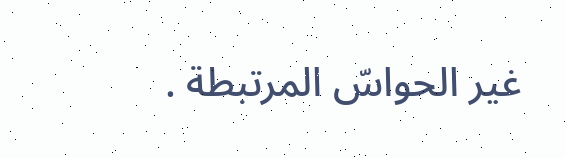غير الحواسّ المرتبطة .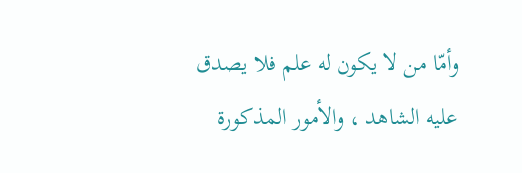وأمّا من لا يكون له علم فلا يصدق عليه الشاهد ، والأمور المذكورة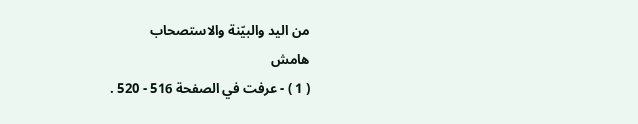من اليد والبيّنة والاستصحاب
هامش
( 1 ) - عرفت في الصفحة 516 - 520 .